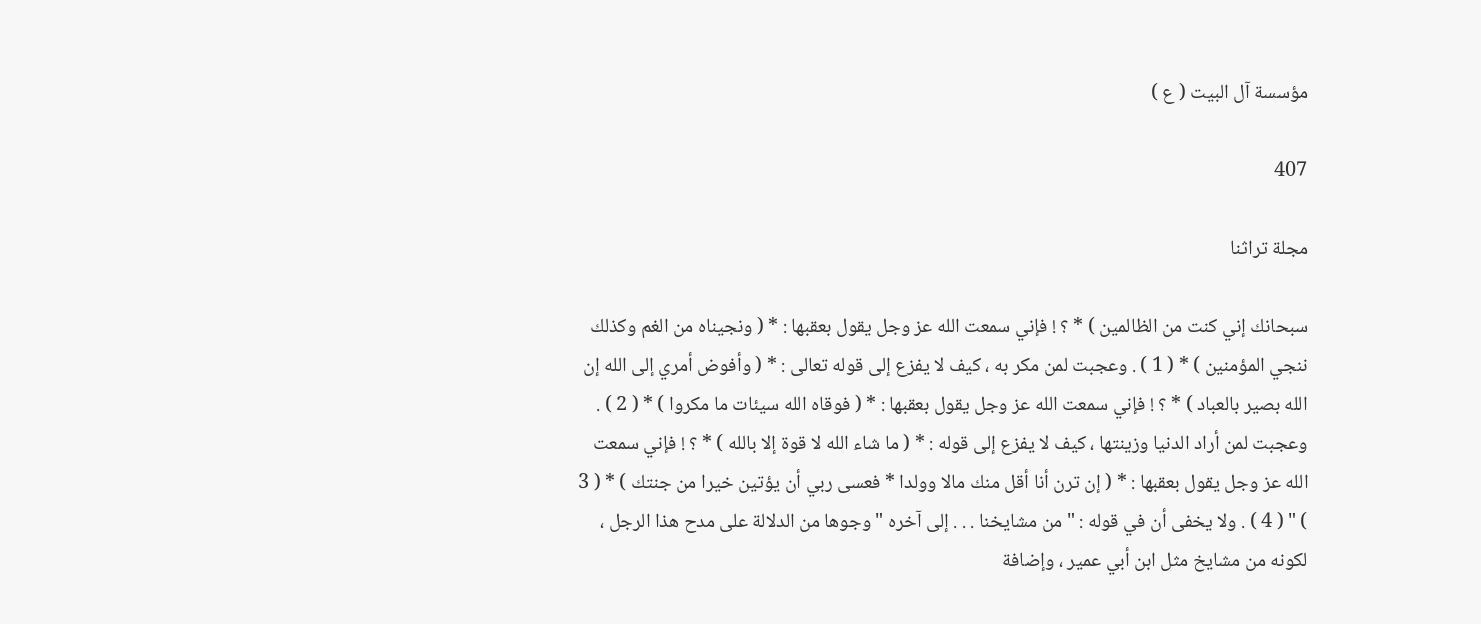مؤسسة آل البيت ( ع )

407

مجلة تراثنا

سبحانك إني كنت من الظالمين ) * ؟ ! فإني سمعت الله عز وجل يقول بعقبها : * ( ونجيناه من الغم وكذلك ننجي المؤمنين ) * ( 1 ) . وعجبت لمن مكر به ، كيف لا يفزع إلى قوله تعالى : * ( وأفوض أمري إلى الله إن الله بصير بالعباد ) * ؟ ! فإني سمعت الله عز وجل يقول بعقبها : * ( فوقاه الله سيئات ما مكروا ) * ( 2 ) . وعجبت لمن أراد الدنيا وزينتها ، كيف لا يفزع إلى قوله : * ( ما شاء الله لا قوة إلا بالله ) * ؟ ! فإني سمعت الله عز وجل يقول بعقبها : * ( إن ترن أنا أقل منك مالا وولدا * فعسى ربي أن يؤتين خيرا من جنتك ) * ( 3 ) " ( 4 ) . ولا يخفى أن في قوله : " من مشايخنا . . . إلى آخره " وجوها من الدلالة على مدح هذا الرجل ، لكونه من مشايخ مثل ابن أبي عمير ، وإضافة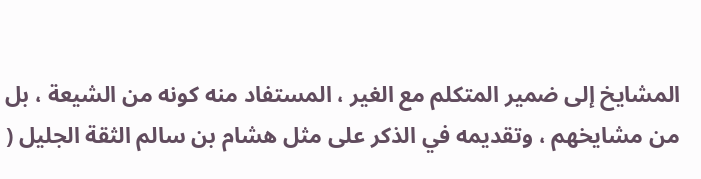المشايخ إلى ضمير المتكلم مع الغير ، المستفاد منه كونه من الشيعة ، بل من مشايخهم ، وتقديمه في الذكر على مثل هشام بن سالم الثقة الجليل (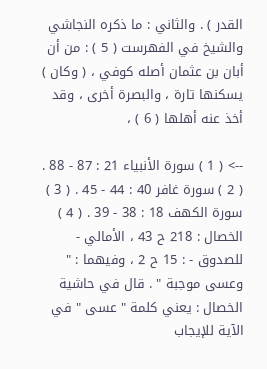القدر ) . والثاني : ما ذكره النجاشي والشيخ في الفهرست ( 5 ) : من أن أبان بن عثمان أصله كوفي ، ( وكان ) يسكنها تارة ، والبصرة أخرى ، وقد أخذ عنه أهلها ( 6 ) ،

--> ( 1 ) سورة الأنبياء 21 : 87 - 88 . ( 2 ) سورة غافر 40 : 44 - 45 . ( 3 ) سورة الكهف 18 : 38 - 39 . ( 4 ) الخصال : 218 ح 43 ، الأمالي - للصدوق - : 15 ح 2 ، وفيهما : " وعسى موجبة " . قال في حاشية الخصال : يعني كلمة " عسى " في الآية للإيجاب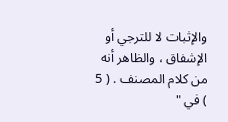والإثبات لا للترجي أو الإشفاق ، والظاهر أنه من كلام المصنف . ( 5 ) في "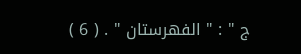ج " : " الفهرستان " . ( 6 )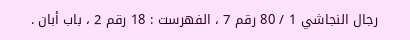رجال النجاشي 1 / 80 رقم 7 ، الفهرست : 18 رقم 2 ، باب أبان .